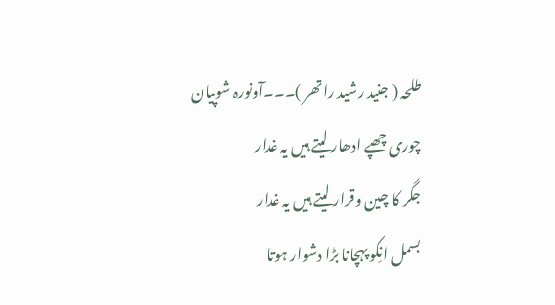طلحہ ( جنید رشید راتھر )۔۔۔آونورہ شوپیان
چوری چھپے ادھار لیتے ہیں یہ غدار
جگر کا چین وقرار لیتے ہیں یہ غدار
بسمل انِکو پہچانا بڑا دشوار ہوتا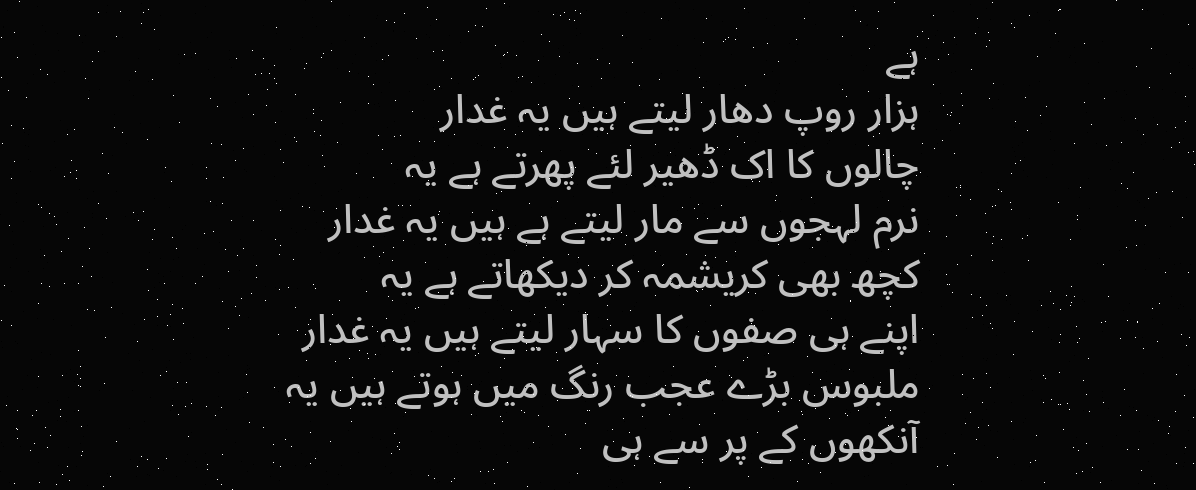ہے
ہزار روپ دھار لیتے ہیں یہ غدار
چالوں کا اک ڈھیر لئے پھرتے ہے یہ
نرم لہجوں سے مار لیتے ہے ہیں یہ غدار
کچھ بھی کریشمہ کر دیکھاتے ہے یہ
اپنے ہی صفوں کا سہار لیتے ہیں یہ غدار
ملبوس بڑے عجب رنگ میں ہوتے ہیں یہ
آنکھوں کے پر سے ہی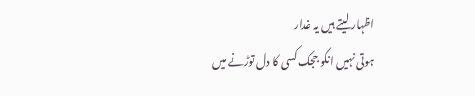اظہار لیتے ہیں یہ غدار
ہوتی نہیں انکو ججک کسی کا دل توڑنے میں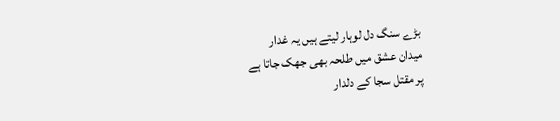بڑے سنگ دل لوہار لیتے ہیں یہ غدار
میدان عشق میں طلحہ بھی جھک جاتا ہے
پر مقتل سجا کے دلدار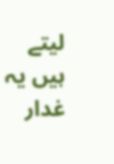لیتے ہیں یہ غدار